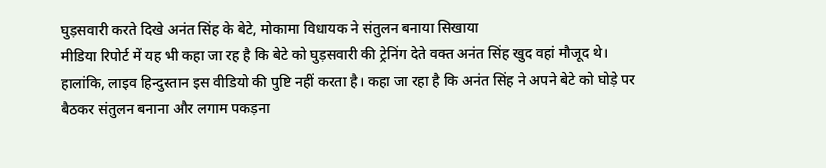घुड़सवारी करते दिखे अनंत सिंह के बेटे, मोकामा विधायक ने संतुलन बनाया सिखाया
मीडिया रिपोर्ट में यह भी कहा जा रह है कि बेटे को घुड़सवारी की ट्रेनिंग देते वक्त अनंत सिंह खुद वहां मौजूद थे। हालांकि, लाइव हिन्दुस्तान इस वीडियो की पुष्टि नहीं करता है। कहा जा रहा है कि अनंत सिंह ने अपने बेटे को घोड़े पर बैठकर संतुलन बनाना और लगाम पकड़ना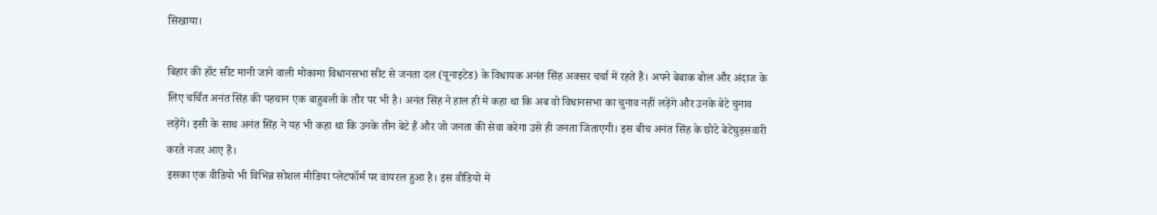सिखाया।

बिहार की हॉट सीट मानी जाने वाली मोकामा विधानसभा सीट से जनता दल (यूनाइटेड) के विधायक अनंत सिंह अक्सर चर्चा में रहते हैं। अपने बेबाक बोल और अंदाज के लिए चर्चित अनंत सिंह की पहचान एक बाहुबली के तौर पर भी है। अनंत सिंह ने हाल ही में कहा था कि अब वो विधानसभा का चुनाव नहीं लड़ेंगे और उनके बेटे चुनाव लड़ेंगे। इसी के साथ अनंत सिंह ने यह भी कहा था कि उनके तीन बेटे हैं और जो जनता की सेवा करेगा उसे ही जनता जिताएगी। इस बीच अनंत सिंह के छोटे बेटेघुड़सवारी करते नजर आए हैं।
इसका एक वीडियो भी विभिन्न सोशल मीडिया प्लेटफॉर्म पर वायरल हुआ है। इस वीडियो में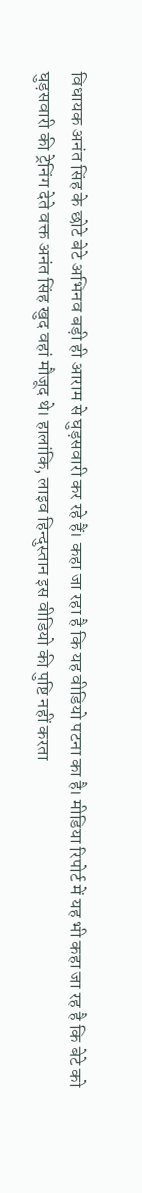विधायक अनंत सिंह के छोटे बेटे अभिनव बड़ी ही आराम से घुड़सवारी कर रहे हैं। कहा जा रहा है कि यह वीडियो पटना का है। मीडिया रिपोर्ट में यह भी कहा जा रह है कि बेटे को घुड़सवारी की ट्रेनिंग देते वक्त अनंत सिंह खुद वहां मौजूद थे। हालांकि, लाइव हिन्दुस्तान इस वीडियो की पुष्टि नहीं करता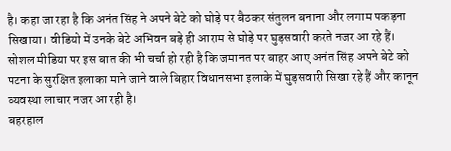है। कहा जा रहा है कि अनंत सिंह ने अपने बेटे को घोड़े पर बैठकर संतुलन बनाना और लगाम पकड़ना सिखाया। वीडियो में उनके बेटे अभिवन बड़े ही आराम से घोड़े पर घुड़सवारी करते नजर आ रहे हैं।
सोशल मीडिया पर इस बात की भी चर्चा हो रही है कि जमानत पर बाहर आए अनंत सिंह अपने बेटे को पटना के सुरक्षित इलाका माने जाने वाले बिहार विधानसभा इलाके में घुड़सवारी सिखा रहे हैं और कानून व्यवस्था लाचार नजर आ रही है।
बहरहाल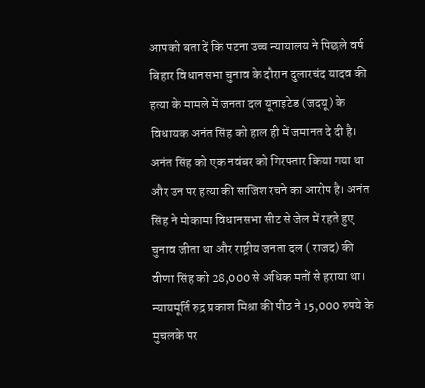आपको बता दें कि पटना उच्च न्यायालय ने पिछले वर्ष बिहार विधानसभा चुनाव के दौरान दुलारचंद यादव की हत्या के मामले में जनता दल यूनाइटेड (जदयू) के विधायक अनंत सिंह को हाल ही में जमानत दे दी है। अनंत सिंह को एक नवंबर को गिरफ्तार किया गया था और उन पर हत्या की साजिश रचने का आरोप है। अनंत सिंह ने मोकामा विधानसभा सीट से जेल में रहते हुए चुनाव जीता था और राष्ट्रीय जनता दल ( राजद) की वीणा सिंह को 28,000 से अधिक मतों से हराया था।
न्यायमूर्ति रुद्र प्रकाश मिश्रा की पीठ ने 15,000 रुपये के मुचलके पर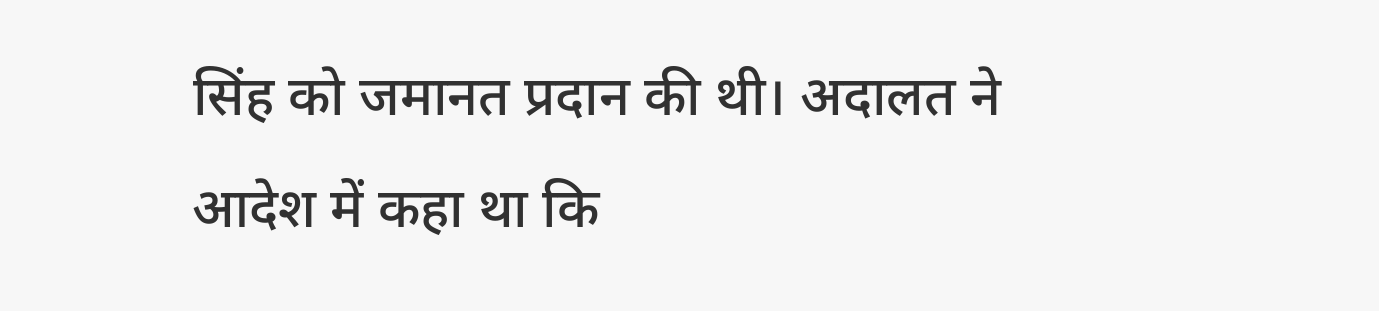सिंह को जमानत प्रदान की थी। अदालत ने आदेश में कहा था कि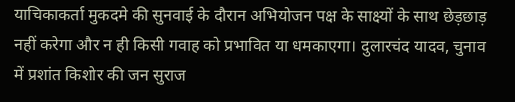याचिकाकर्ता मुकदमे की सुनवाई के दौरान अभियोजन पक्ष के साक्ष्यों के साथ छेड़छाड़ नहीं करेगा और न ही किसी गवाह को प्रभावित या धमकाएगा। दुलारचंद यादव, चुनाव में प्रशांत किशोर की जन सुराज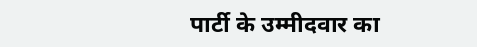पार्टी के उम्मीदवार का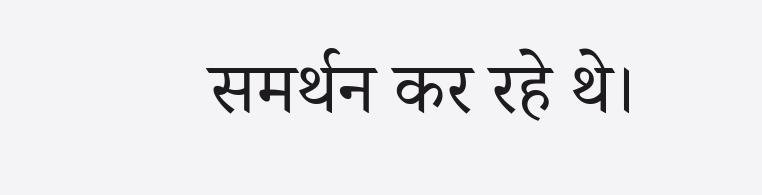समर्थन कर रहे थे।